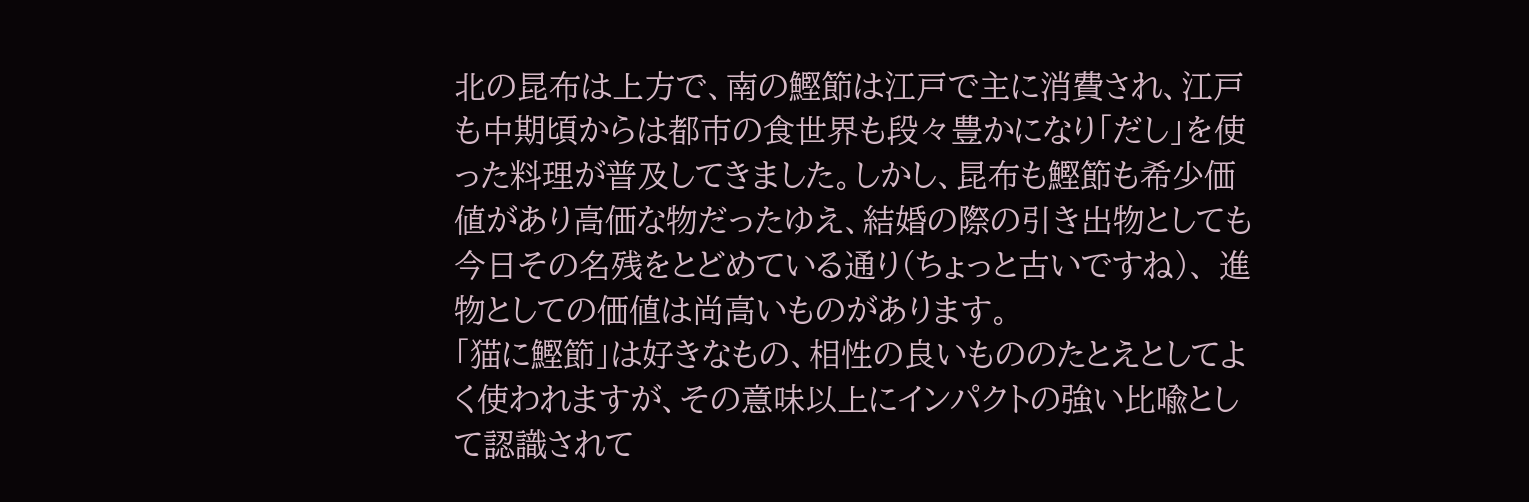北の昆布は上方で、南の鰹節は江戸で主に消費され、江戸も中期頃からは都市の食世界も段々豊かになり「だし」を使った料理が普及してきました。しかし、昆布も鰹節も希少価値があり高価な物だったゆえ、結婚の際の引き出物としても今日その名残をとどめている通り(ちょっと古いですね)、 進物としての価値は尚高いものがあります。
「猫に鰹節」は好きなもの、相性の良いもののたとえとしてよく使われますが、その意味以上にインパクトの強い比喩として認識されて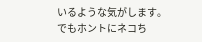いるような気がします。
でもホントにネコち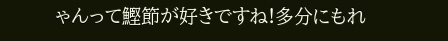ゃんって鰹節が好きですね!多分にもれ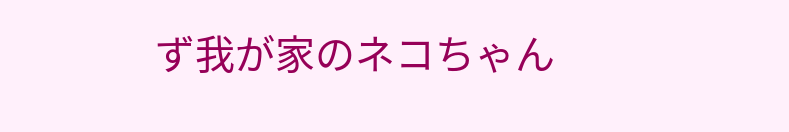ず我が家のネコちゃん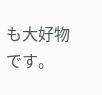も大好物です。